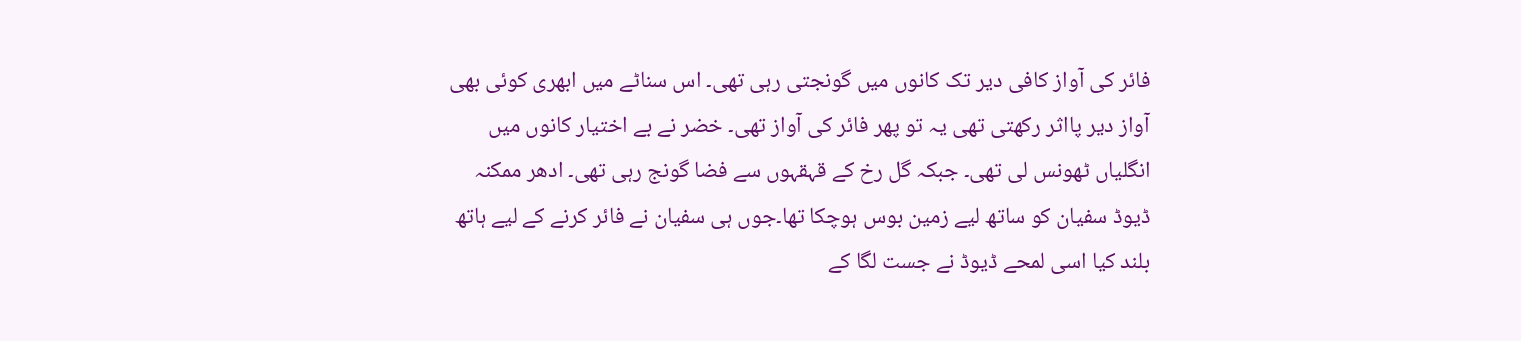فائر کی آواز کافی دیر تک کانوں میں گونجتی رہی تھی۔ اس سناٹے میں ابھری کوئی بھی آواز دیر پااثر رکھتی تھی یہ تو پھر فائر کی آواز تھی۔ خضر نے بے اختیار کانوں میں انگلیاں ٹھونس لی تھی۔ جبکہ گل رخ کے قہقہوں سے فضا گونج رہی تھی۔ ادھر ممکنہ ڈیوڈ سفیان کو ساتھ لیے زمین بوس ہوچکا تھا۔جوں ہی سفیان نے فائر کرنے کے لیے ہاتھ بلند کیا اسی لمحے ڈیوڈ نے جست لگا کے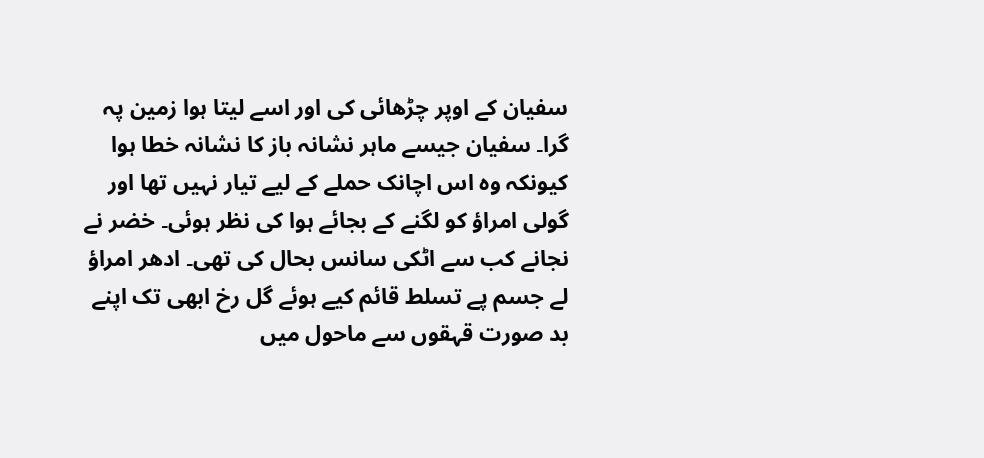سفیان کے اوپر چڑھائی کی اور اسے لیتا ہوا زمین پہ گرا۔ سفیان جیسے ماہر نشانہ باز کا نشانہ خطا ہوا کیونکہ وہ اس اچانک حملے کے لیے تیار نہیں تھا اور گولی امراؤ کو لگنے کے بجائے ہوا کی نظر ہوئی۔ خضر نے نجانے کب سے اٹکی سانس بحال کی تھی۔ ادھر امراؤ لے جسم پے تسلط قائم کیے ہوئے گل رخ ابھی تک اپنے بد صورت قہقوں سے ماحول میں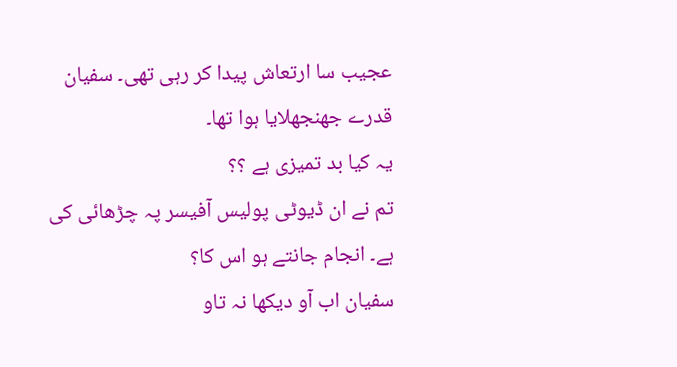عجیب سا ارتعاش پیدا کر رہی تھی۔ سفیان قدرے جھنجھلایا ہوا تھا۔
یہ کیا بد تمیزی ہے ؟؟
تم نے ان ڈیوٹی پولیس آفیسر پہ چڑھائی کی ہے۔ انجام جانتے ہو اس کا؟
سفیان اب آو دیکھا نہ تاو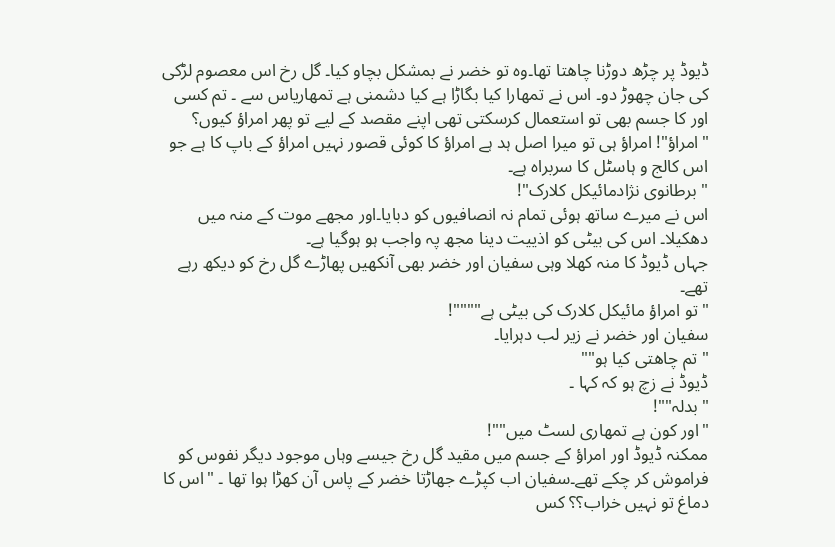ڈیوڈ پر چڑھ دوڑنا چاھتا تھا۔وہ تو خضر نے بمشکل بچاو کیا۔ گل رخ اس معصوم لڑکی کی جان چھوڑ دو۔ اس نے تمھارا کیا بگاڑا ہے کیا دشمنی ہے تمھاریاس سے ۔ تم کسی اور کا جسم بھی تو استعمال کرسکتی تھی اپنے مقصد کے لیے تو پھر امراؤ کیوں؟
"امراؤ"! امراؤ ہی تو میرا اصل ہد ہے امراؤ کا کوئی قصور نہیں امراؤ کے باپ کا ہے جو اس کالج و ہاسٹل کا سربراہ ہے۔
" برطانوی نژادمائیکل کلارک"!
اس نے میرے ساتھ ہوئی تمام نہ انصافیوں کو دبایا۔اور مجھے موت کے منہ میں دھکیلا۔ اس کی بیٹی کو اذییت دینا مجھ پہ واجب ہو ہوگیا ہے۔
جہاں ڈیوڈ کا منہ کھلا وہی سفیان اور خضر بھی آنکھیں پھاڑے گل رخ کو دیکھ رہے تھے۔
"تو امراؤ مائیکل کلارک کی بیٹی ہے""""!
سفیان اور خضر نے زیر لب دہرایا۔
" تم چاھتی کیا ہو""
ڈیوڈ نے زچ ہو کہ کہا ۔
"بدلہ""!
"اور کون ہے تمھاری لسٹ میں""!
ممکنہ ڈیوڈ اور امراؤ کے جسم میں مقید گل رخ جیسے وہاں موجود دیگر نفوس کو فراموش کر چکے تھے۔سفیان اب کپڑے جھاڑتا خضر کے پاس آن کھڑا ہوا تھا ۔ "اس کا دماغ تو نہیں خراب؟؟ کس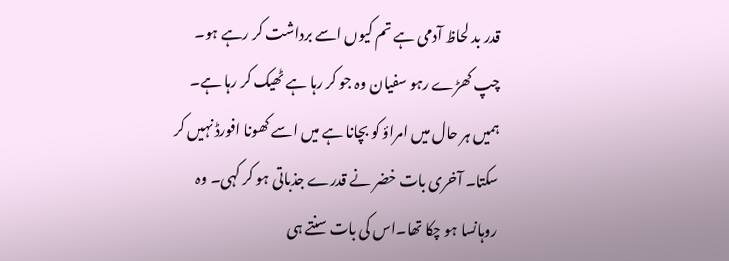قدر بد لحاظ آدمی ہے تم کیوں اسے برداشت کر رہے ہو۔ چپ کھڑے رہو سفیان وہ جو کر رہا ہے ٹھیک کر رہا ہے۔ ہمیں ہر حال میں امراؤ کو بچانا ہے میں اسے کھونا افورڈ نہیں کر سکتا۔ آخری بات خضر نے قدرے جذباتی ہو کر کہی۔ وہ روہانسا ہو چکا تھا۔اس کی بات سنتے ہی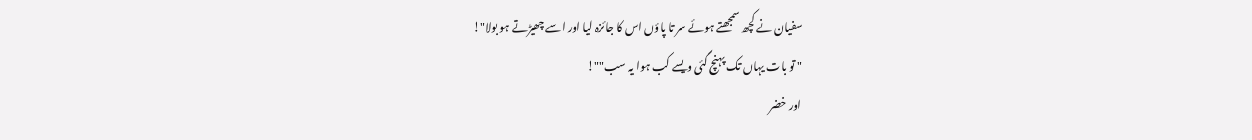سفیان نے کچھ سمجھتے ہوئے سر تا پاؤں اس کا جائزہ لیا اور اسے چھیڑتے ہو بولا"!
" تو بات یہاں تک پہنچ گئی ویسے کب ہوا یہ سب""!
اور خضر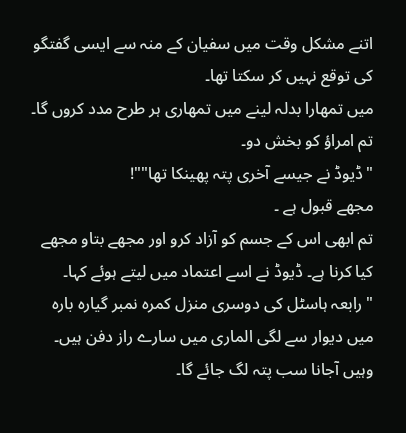اتنے مشکل وقت میں سفیان کے منہ سے ایسی گفتگو کی توقع نہیں کر سکتا تھا۔
میں تمھارا بدلہ لینے میں تمھاری ہر طرح مدد کروں گا۔ تم امراؤ کو بخش دو۔
"ڈیوڈ نے جیسے آخری پتہ پھینکا تھا""!
مجھے قبول ہے ۔
تم ابھی اس کے جسم کو آزاد کرو اور مجھے بتاو مجھے کیا کرنا ہے۔ ڈیوڈ نے اسے اعتماد میں لیتے ہوئے کہا۔
" رابعہ ہاسٹل کی دوسری منزل کمرہ نمبر گیارہ بارہ میں دیوار سے لگی الماری میں سارے راز دفن ہیں۔ وہیں آجانا سب پتہ لگ جائے گا۔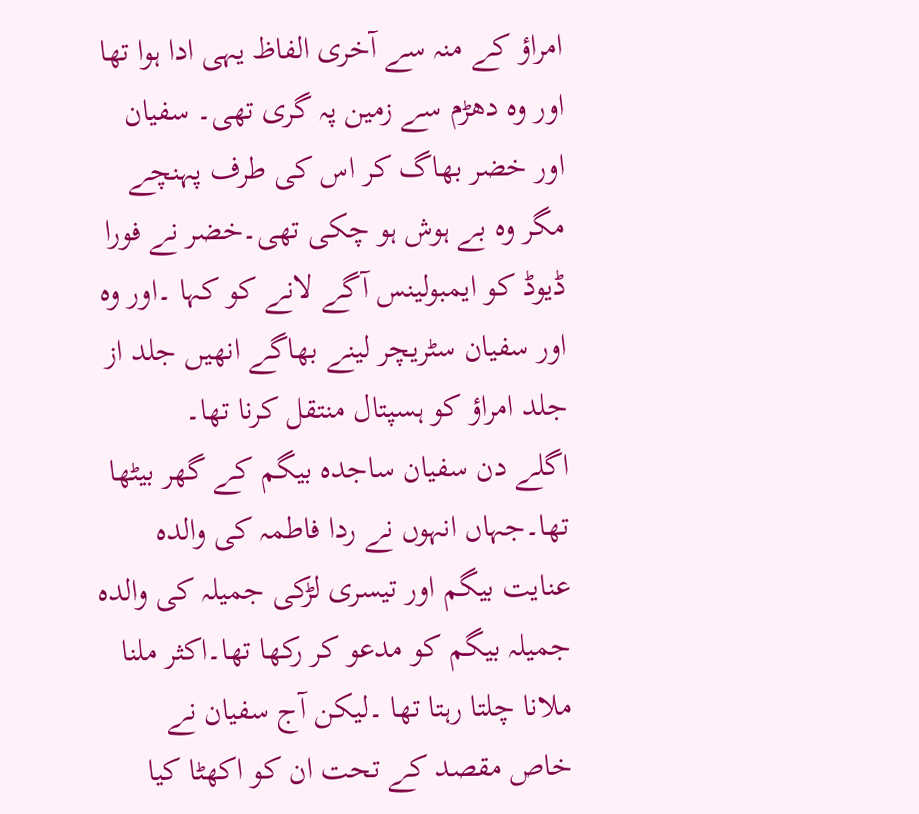امراؤ کے منہ سے آخری الفاظ یہی ادا ہوا تھا اور وہ دھڑم سے زمین پہ گری تھی۔ سفیان اور خضر بھاگ کر اس کی طرف پہنچے مگر وہ بے ہوش ہو چکی تھی۔خضر نے فورا ڈیوڈ کو ایمبولینس آگے لانے کو کہا ۔اور وہ اور سفیان سٹریچر لینے بھاگے انھیں جلد از جلد امراؤ کو ہسپتال منتقل کرنا تھا۔
اگلے دن سفیان ساجدہ بیگم کے گھر بیٹھا تھا۔جہاں انہوں نے ردا فاطمہ کی والدہ عنایت بیگم اور تیسری لڑکی جمیلہ کی والدہ جمیلہ بیگم کو مدعو کر رکھا تھا۔اکثر ملنا ملانا چلتا رہتا تھا ۔لیکن آج سفیان نے خاص مقصد کے تحت ان کو اکھٹا کیا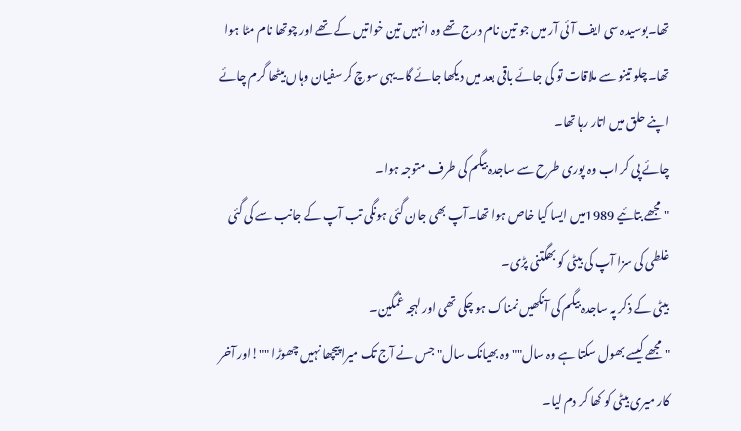تھا۔بوسیدہ سی ایف آئی آر میں جو تین نام درج تھے وہ انہیں تین خواتیں کے تھے اور چوتھا نام مٹا ہوا تھا۔چلو تینو سے ملاقات تو کی جائے باقی بعد میں دیکھا جائے گا۔یہی سوچ کر سفیان وہاں بیٹھا گرم چائے اپنے حلق میں اتار رہا تھا۔
چائے پی کر اب وہ پوری طرح سے ساجدہ بیگم کی طرف متوجہ ہوا۔
" مجھے بتائیے 1989میں ایسا کیا خاص ہوا تھا۔آپ بھی جان گئی ہونگی تب آپ کے جانب سے کی گئی غلطی کی سزا آپ کی بیٹی کو بھگتنی پڑی۔
بیٹی کے ذکر پہ ساجدہ بیگم کی آنکھیں نمناک ہو چکی تھی اور لہجہ غمگین۔
" مجھے کیسے بھول سکتا ہے وہ سال"" وہ بھیانک سال" جس نے آج تک میرا پیچھا نہیں چھوڑا ""!اور آخر کار میری بیٹی کو کھا کر دم لیا۔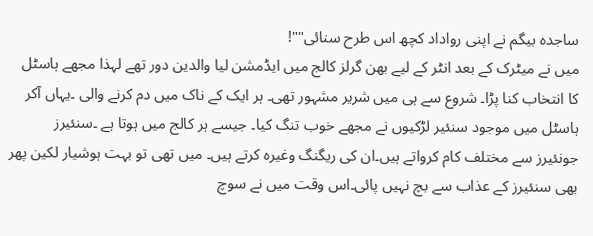ساجدہ بیگم نے اپنی رواداد کچھ اس طرح سنائی""!
میں نے میٹرک کے بعد انٹر کے لیے بھن گرلز کالج میں ایڈمشن لیا والدین دور تھے لہذا مجھے ہاسٹل کا انتخاب کنا پڑا۔ شروع سے ہی میں شریر مشہور تھی۔ ہر ایک کے ناک میں دم کرنے والی ۔یہاں آکر ہاسٹل میں موجود سنئیر لڑکیوں نے مجھے خوب تنگ کیا۔ جیسے ہر کالج میں ہوتا ہے ۔سنئیرز جونئیرز سے مختلف کام کرواتے ہیں۔ان کی ریگنگ وغیرہ کرتے ہیں۔ میں تھی تو بہت ہوشیار لکین پھر بھی سنئیرز کے عذاب سے بچ نہیں پائی۔اس وقت میں نے سوچ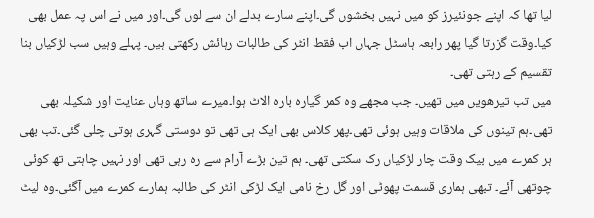لیا تھا کہ اپنے جونئیرز کو میں نہیں بخشوں گی۔اپنے سارے بدلے ان سے لوں گی۔اور میں نے اس پہ عمل بھی کیا۔وقت گزرتا گیا پھر رابعہ ہاسٹل جہاں اب فقط انٹر کی طالبات رہائش رکھتی ہیں۔ پہلے وہیں سب لڑکیاں بنا تقسیم کے رہتی تھی۔
میں تب تیرھویں میں تھیں۔ جب مجھے وہ کمر گیارہ بارہ الاٹ ہوا۔میرے ساتھ وہاں عنایت اور شکیلہ بھی تھی۔ہم تینوں کی ملاقات وہیں ہوئی تھی۔پھر کلاس بھی ایک ہی تھی تو دوستی گہری ہوتی چلی گئی۔تب بھی ہر کمرے میں بیک وقت چار لڑکیاں رک سکتی تھی۔ ہم تین بڑے آرام سے رہ رہی تھی اور نہیں چاہتی تھ کوئی چوتھی آئے۔ تبھی ہماری قسمت پھوٹی اور گل رخ نامی ایک لڑکی انٹر کی طالبہ ہمارے کمرے میں آگئی۔وہ لیٹ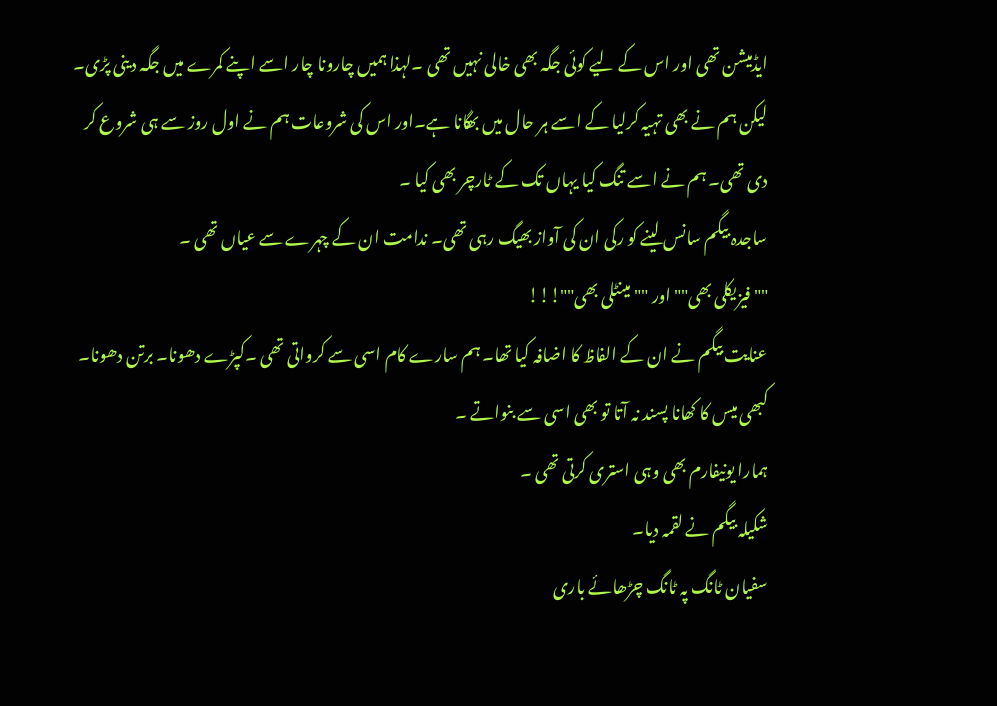ایڈمیشن تھی اور اس کے لیے کوئی جگہ بھی خالی نہیں تھی ۔لہذا ہمیں چارونا چار اسے اپنے کمرے میں جگہ دینی پڑی۔
لیکن ہم نے بھی تہیہ کرلیا کے اسے ہر حال میں بھگانا ہے۔اور اس کی شروعات ہم نے اول روز سے ہی شروع کر دی تھی۔ ہم نے اسے تنگ کیا یہاں تک کے ٹارچر بھی کیا ۔
ساجدہ بیگم سانس لینے کو رکی ان کی آواز بھیگ رہی تھی۔ ندامت ان کے چہرے سے عیاں تھی ۔
"" فیزیکلی بھی"" اور "" مینٹلی بھی""!!!
عنایت بیگم نے ان کے الفاظ کا اضافہ کیا تھا۔ ہم سارے کام اسی سے کرواتی تھی ۔کپڑے دھونا۔ برتن دھونا۔ کبھی میس کا کھانا پسند نہ آتا تو بھی اسی سے بنواتے ۔
ہمارا یونیفارم بھی وہی استری کرتی تھی ۔
شکیلہ بیگم نے لقمہ دیا۔
سفیان ٹانگ پہ ٹانگ چڑھائے باری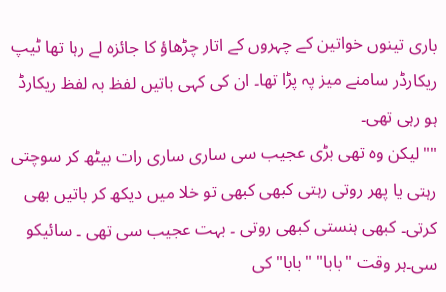باری تینوں خواتین کے چہروں کے اتار چڑھاؤ کا جائزہ لے رہا تھا ٹیپ ریکارڈر سامنے میز پہ پڑا تھا۔ ان کی کہی باتیں لفظ بہ لفظ ریکارڈ ہو رہی تھی۔
""لیکن وہ تھی بڑی عجیب سی ساری ساری رات بیٹھ کر سوچتی رہتی یا پھر روتی رہتی کبھی کبھی تو خلا میں دیکھ کر باتیں بھی کرتی۔ کبھی ہنستی کبھی روتی ۔ بہت عجیب سی تھی ۔ سائیکو سی۔ہر وقت "بابا" "بابا" کی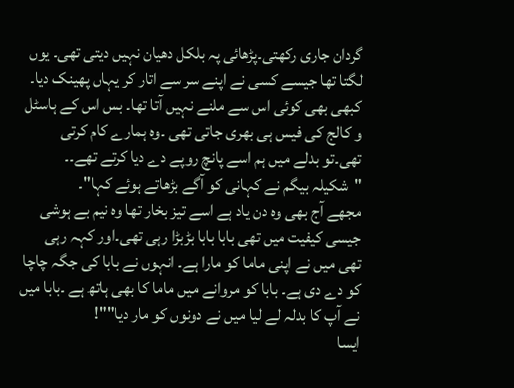گردان جاری رکھتی۔پڑھائی پہ بلکل دھیان نہیں دیتی تھی۔ یوں لگتا تھا جیسے کسی نے اپنے سر سے اتار کر یہاں پھینک دیا۔ کبھی بھی کوئی اس سے ملنے نہیں آتا تھا۔ بس اس کے ہاسٹل و کالج کی فیس ہی بھری جاتی تھی ۔وہ ہمارے کام کرتی تھی۔تو بدلے میں ہم اسے پانچ روپے دے دیا کرتے تھے۔۔
"شکیلہ بیگم نے کہانی کو آگے بڑھاتے ہوئے کہا"۔
مجھے آج بھی وہ دن یاد ہے اسے تیز بخار تھا وہ نیم بے ہوشی جیسی کیفیت میں تھی بابا بابا بڑبڑا رہی تھی۔اور کہہ رہی تھی میں نے اپنی ماما کو مارا ہے۔ انہوں نے بابا کی جگہ چاچا کو دے دی ہے۔ بابا کو مروانے میں ماما کا بھی ہاتھ ہے ۔بابا میں نے آپ کا بدلہ لے لیا میں نے دونوں کو مار دیا""!
ایسا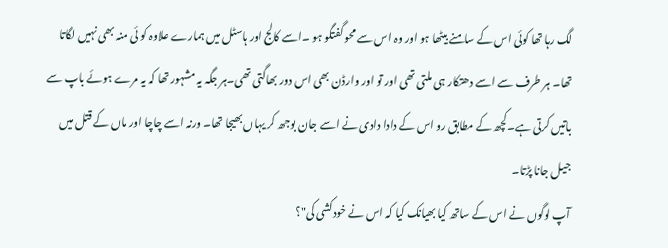لگ رہا تھا کوئی اس کے سامنے بیٹھا ہو اور وہ اس سے محو گفتگو ہو ۔اسے کالج اور ہاسٹل میں ہمارے علاوہ کو ئی منہ بھی نہیں لگاتا تھا۔ ہر طرف سے اسے دھتکار ہی ملتی تھی اور تو اور وارڈن بھی اس دور بھاگتی تھی۔ہر جگہ یہ مشہور تھا کہ یہ مرے ہوئے باپ سے باتیں کرتی ہے۔کچھ کے مطابق رو اس کے دادا دادی نے اسے جان بوجھ کر یہاں بھیجا تھا۔ ورنہ اسے چاچا اور ماں کے قتل میں جیل جانا پڑتا۔
آپ لوگوں نے اس کے ساتھ کیا بھیانک کیا کہ اس نے خودکشی کی"؟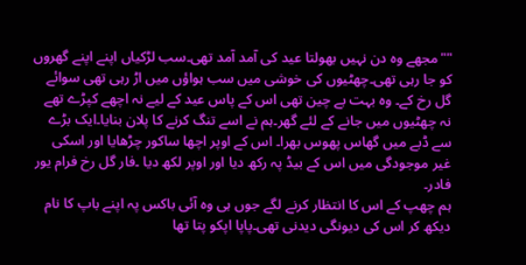""مجھے وہ دن نہیں بھولتا عید کی آمد آمد تھی۔سب لڑکیاں اپنے اپنے گھروں کو جا رہی تھی۔چھٹیوں کی خوشی میں سب ہواؤں میں اڑ رہی تھی سوائے گل رخ کے۔ وہ بہت بے چین تھی اس کے پاس عید کے لیے نہ اچھے کپڑے تھے نہ چھٹیوں میں جانے کے لئے گھر۔ہم نے اسے تنگ کرنے کا پلان بنایا۔ایک بڑے سے ڈبے میں گھاس پھوس بھرا۔ اس کے اوپر اچھا ساکور چڑھایا اور اسکی غیر موجودگی میں اس کے بیڈ پہ رکھ دیا اور اوپر لکھ دیا ۔فار گل رخ فرام یور فادر۔
ہم چھپ کے اس کا انتظار کرنے لگے جوں ہی وہ آئی باکس پہ اپنے باپ کا نام دیکھ کر اس کی دیونگی دیدنی تھی۔پاپا اپکو پتا تھا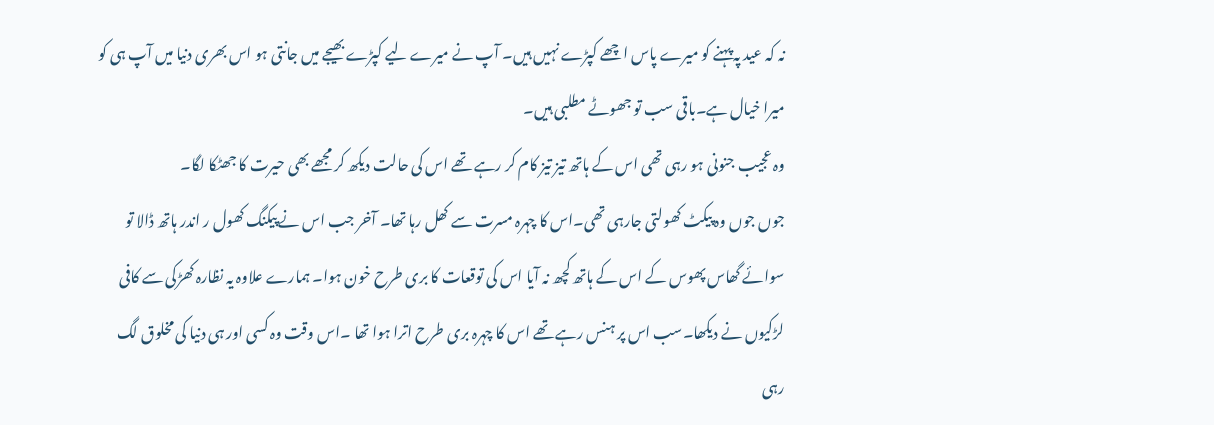نہ کہ عید پہ پہنے کو میرے پاس اچھے کپڑے نہیں ہیں۔ آپ نے میرے لیے کپڑے بھیجے میں جانتی ہو اس بھری دنیا میں آپ ہی کو میرا خیال ہے۔باقی سب تو جھوٹے مطلبی ہیں۔
وہ عجیب جنونی ہو رہی تھی اس کے ہاتھ تیز تیز کام کر رہے تھے اس کی حالت دیکھ کر مجھے بھی حیرت کا جھٹکا لگا۔
جوں جوں وہ پیکٹ کھولتی جارہی تھی۔اس کا چہرہ مسرت سے کھل رہا تھا۔ آخر جب اس نے پیکنگ کھول ر اندر ہاتھ ڈالا تو سوائے گھاس پھوس کے اس کے ہاتھ کچھ نہ آیا اس کی توقعات کا بری طرح خون ہوا۔ ہمارے علاوہ یہ نظارہ کھڑکی سے کافی لڑکیوں نے دیکھا۔سب اس پر ہنس رہے تھے اس کا چہرہ بری طرح اترا ہوا تھا ۔اس وقت وہ کسی اور ہی دنیا کی مخلوق لگ رہی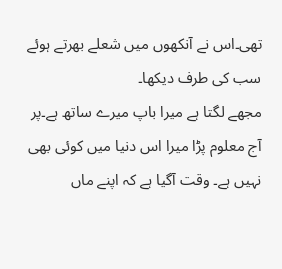تھی۔اس نے آنکھوں میں شعلے بھرتے ہوئے سب کی طرف دیکھا۔
مجھے لگتا ہے میرا باپ میرے ساتھ ہے۔پر آج معلوم پڑا میرا اس دنیا میں کوئی بھی نہیں ہے۔ وقت آگیا ہے کہ اپنے ماں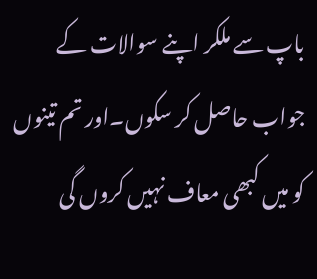باپ سے ملکر اپنے سوالات کے جواب حاصل کر سکوں۔اور تم تینوں کو میں کبھی معاف نہیں کروں گی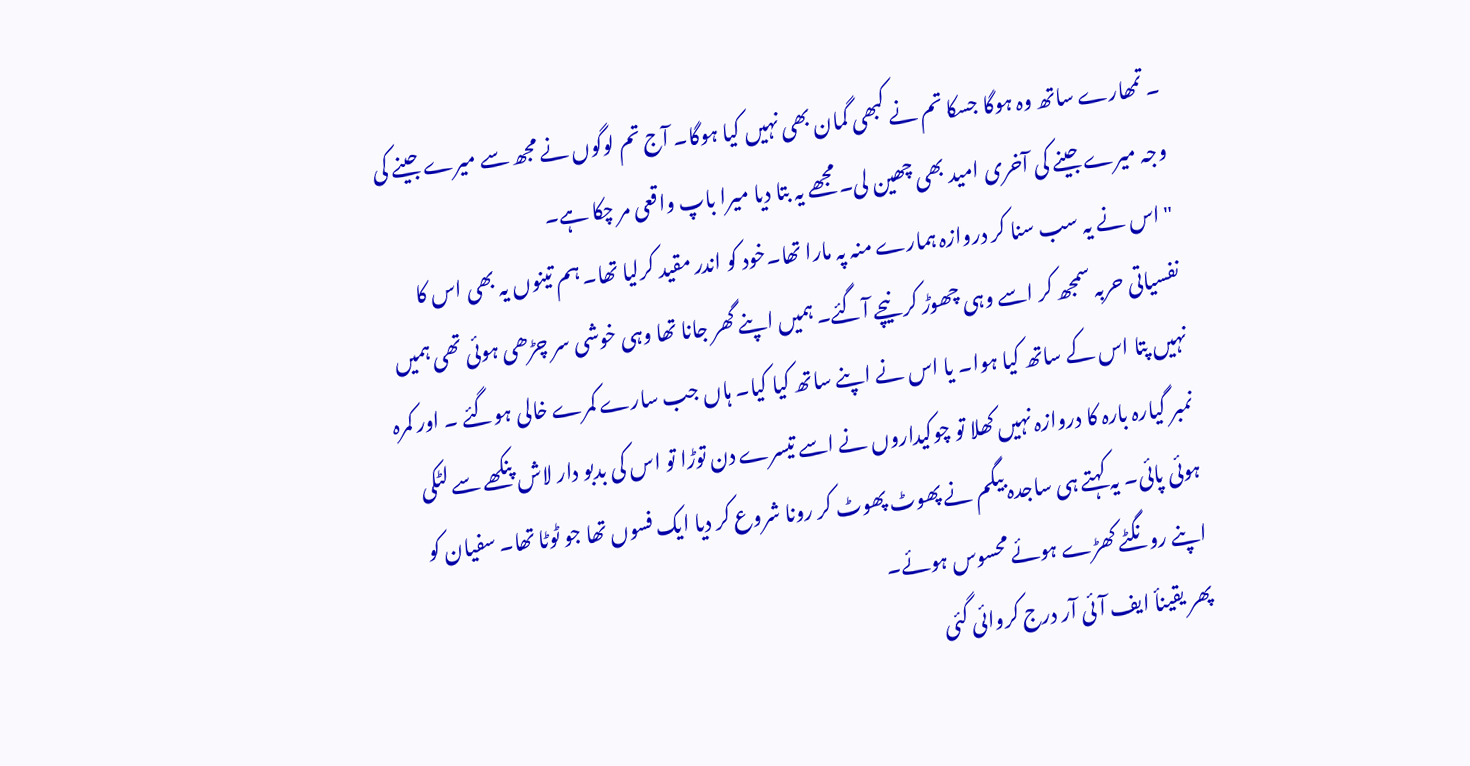۔ تمھارے ساتھ وہ ہوگا جسکا تم نے کبھی گمان بھی نہیں کیا ہوگا۔ آج تم لوگوں نے مجھ سے میرے جینے کی وجہ میرے جینے کی آخری امید بھی چھین لی۔ مجھے یہ بتا دیا میرا باپ واقعی مر چکا ہے۔
" اس نے یہ سب سنا کر دروازہ ہمارے منہ پہ مارا تھا۔خود کو اندر مقید کرلیا تھا۔ ہم تینوں یہ بھی اس کا نفسیاتی حربہ سمجھ کر اسے وہی چھوڑ کر نیچے آگئے۔ ہمیں اپنے گھر جانا تھا وہی خوشی سر چڑھی ہوئی تھی ہمیں نہیں پتا اس کے ساتھ کیا ہوا۔ یا اس نے اپنے ساتھ کیا کیا۔ ہاں جب سارے کمرے خالی ہوگئے ۔ اور کمرہ نمبر گیارہ بارہ کا دروازہ نہیں کھلا تو چوکیداروں نے اسے تیسرے دن توڑا تو اس کی بدبو دار لاش پنکھے سے لٹکی ہوئی پائی۔ یہ کہتے ہی ساجدہ بیگم نے پھوٹ پھوٹ کر رونا شروع کر دیا ایک فسوں تھا جو ٹوٹا تھا۔ سفیان کو اپنے رونگٹے کھڑے ہوئے محسوس ہوئے۔
پھر یقینأ ایف آئی آر درج کروائی گئی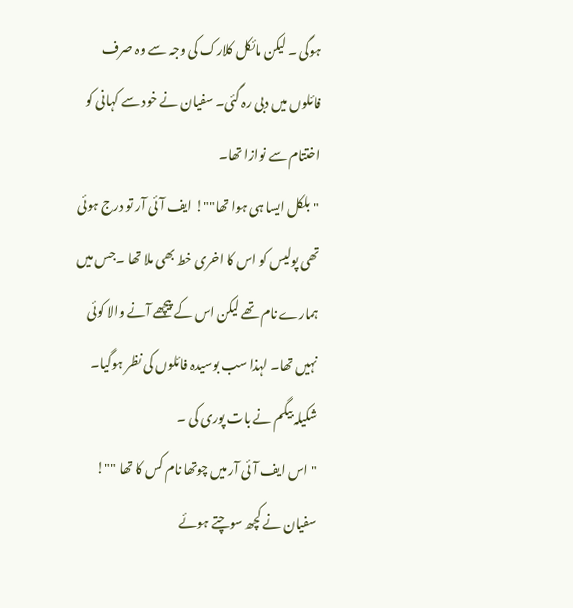ہوگی ۔ لیکن مائکل کلارک کی وجہ سے وہ صرف فائلوں میں دبی رہ گئی۔ سفیان نے خود سے کہانی کو اختتام سے نوازا تھا۔
" بلکل ایسا ہی ہوا تھا""! ایف آئی آر تو درج ہوئی تھی پولیس کو اس کا اخری خط بھی ملا تھا ۔جس میں ہمارے نام تھے لیکن اس کے پیچھے آنے والا کوئی نہیں تھا۔ لہذا سب بوسیدہ فائلوں کی نظر ہوگیا۔
شکیلہ بیگم نے بات پوری کی ۔
" اس ایف آئی آر میں چوتھا نام کس کا تھا ""!
سفیان نے کچھ سوچتے ہوئے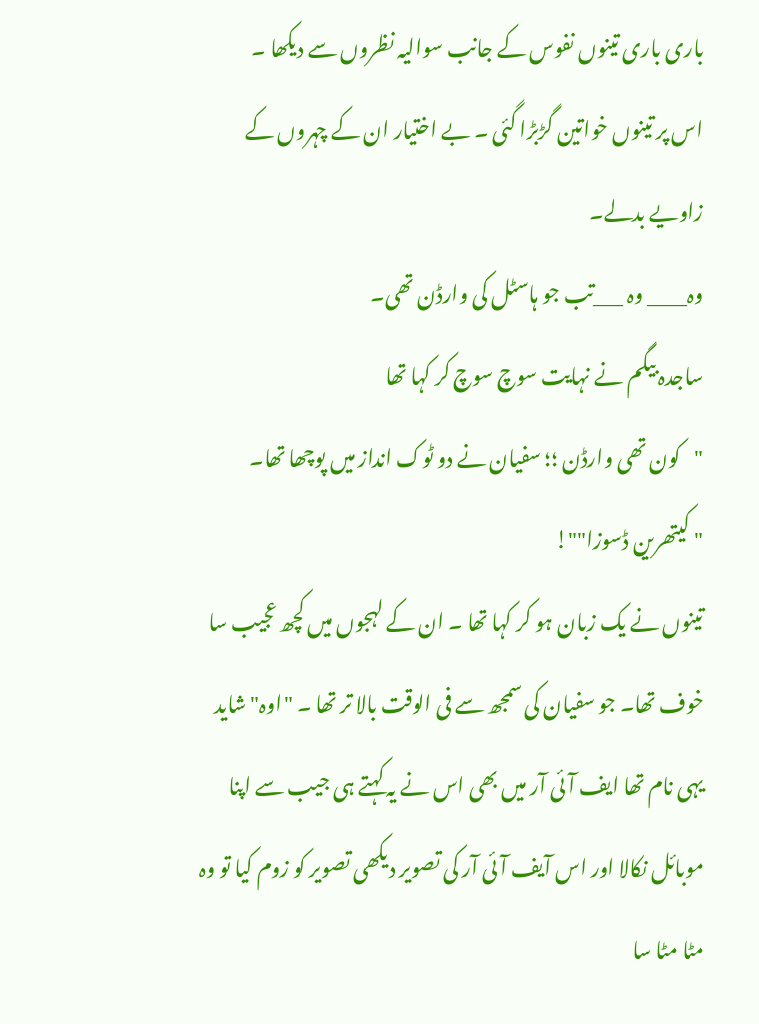باری باری تینوں نفوس کے جانب سوالیہ نظروں سے دیکھا ۔
اس پر تینوں خواتین گڑبڑا گئی ۔ بے اختیار ان کے چہروں کے زاویے بدلے۔
وہ____ وہ ___تب جو ہاسٹل کی وارڈن تھی۔
ساجدہ بیگم نے نہایت سوچ سوچ کر کہا تھا
"کون تھی وارڈن ؛؛ سفیان نے دو ٹوک انداز میں پوچھا تھا۔
" کیتھرین ڈسوزا""!
تینوں نے یک زبان ہو کر کہا تھا ۔ ان کے لہجوں میں کچھ عجیب سا خوف تھا۔ جو سفیان کی سمجھ سے فی الوقت بالا تر تھا ۔ "اوہ" شاید یہی نام تھا ایف آئی آر میں بھی اس نے یہ کہتے ہی جیب سے اپنا موبائل نکالا اور اس آیف آئی آر کی تصویر دیکھی تصویر کو زوم کیا تو وہ مٹا مٹا سا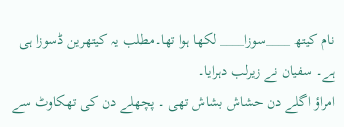نام کیتھ ____سوزا____ لکھا ہوا تھا۔مطلب یہ کیتھرین ڈسوزا ہی ہے۔ سفیان نے زیرلب دہرایا۔
امراؤ اگلے دن حشاش بشاش تھی ۔ پچھلے دن کی تھکاوٹ سے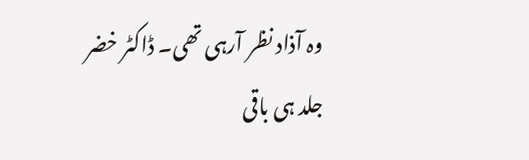وہ آذاد نظر آرہی تھی۔ ڈاکٹر خضر جلد ہی باقی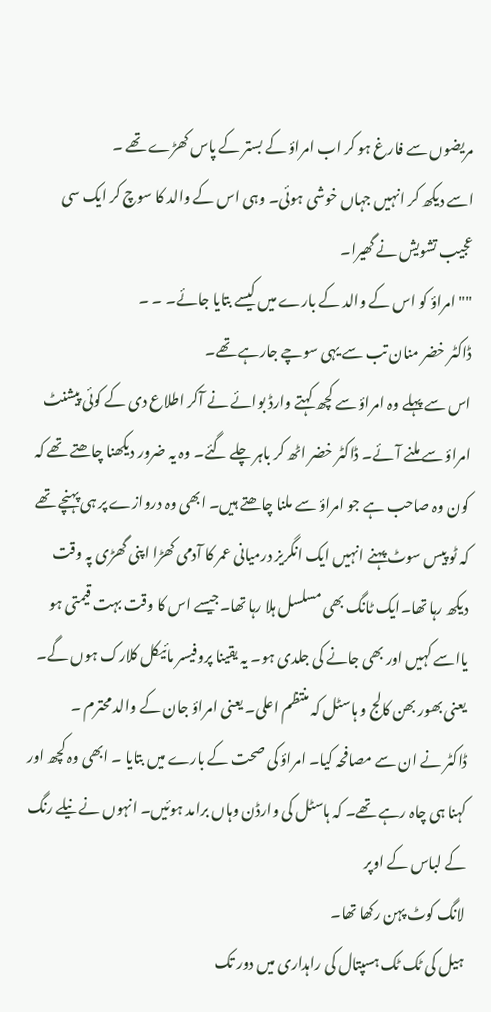مریضوں سے فارغ ہو کر اب امراؤ کے بستر کے پاس کھڑے تھے ۔
اسے دیکھ کر انہیں جہاں خوشی ہوئی۔ وہی اس کے والد کا سوچ کر ایک سی عجیب تشویش نے گھیرا۔
"" امراؤ کو اس کے والد کے بارے میں کیسے بتایا جائے۔ ۔ ۔
ڈاکٹر خضر منان تب سے یہی سوچے جارہے تھے۔
اس سے پہلے وہ امراؤ سے کچھ کہتے وارڈ بوائے نے آکر اطلاع دی کے کوئی پیشنٹ امراؤ سے ملنے آئے۔ ڈاکٹر خضر اٹھ کر باہر چلے گئے۔ وہ یہ ضرور دیکھنا چاھتے تھے کہ کون وہ صاحب ہے جو امراؤ سے ملنا چاھتے ہیں۔ ابھی وہ دروازے پر ہی پہنچے تھے کہ ٹو پیس سوٹ پہنے انہیں ایک انگریز درمیانی عمر کا آدمی کھڑا اپنی گھڑی پہ وقت دیکھ رہا تھا۔ایک ٹانگ بھی مسلسل ہلا رہا تھا۔جیسے اس کا وقت بہت قیمتی ہو یااسے کہیں اور بھی جانے کی جلدی ہو۔ یہ یقینا پروفیسر مائیکل کلارک ہوں گے۔ یعنی بھور بھن کالج و ہاسٹل کہ منتظم اعلی۔ یعنی امراؤ جان کے والد محترم ۔
ڈاکٹر نے ان سے مصافحہ کیا۔ امراؤ کی صحت کے بارے میں بتایا ۔ ابھی وہ کچھ اور کہنا ہی چاہ رہے تھے۔ کہ ہاسٹل کی وارڈن وہاں برامد ہوئیں۔ انہوں نے نیلے رنگ کے لباس کے اوپر
لانگ کوٹ پہن رکھا تھا۔
ہیل کی ٹک ٹک ہسپتال کی راہداری میں دور تک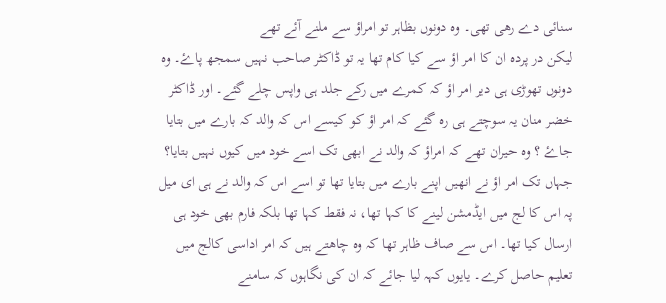سنائی دے رھی تھی۔ وہ دونوں بظاہر تو امراؤ سے ملنے آئے تھے
لیکن در پردہ ان کا امر اؤ سے کیا کام تھا یہ تو ڈاکٹر صاحب نہیں سمجھ پاۓ۔ وہ دونوں تھوڑی ہی دیر امر اؤ کہ کمرے میں رکے جلد ہی واپس چلے گئے۔ اور ڈاکٹر خضر منان یہ سوچتے ہی رہ گئے کہ امر اؤ کو کیسے اس کہ والد کہ بارے میں بتایا جاۓ ؟ وہ حیران تھے کہ امراؤ کہ والد نے ابھی تک اسے خود میں کیوں نہیں بتایا؟ جہاں تک امر اؤ نے انھیں اپنے بارے میں بتایا تھا تو اسے اس کہ والد نے ہی ای میل پہ اس کا لج میں ایڈمشن لینے کا کہا تھا، نہ فقط کہا تھا بلکہ فارم بھی خود ہی ارسال کیا تھا۔ اس سے صاف ظاہر تھا کہ وہ چاھتے ہیں کہ امر اداسی کالج میں تعلیم حاصل کرے۔ یایوں کہہ لیا جائے کہ ان کی نگاہوں کہ سامنے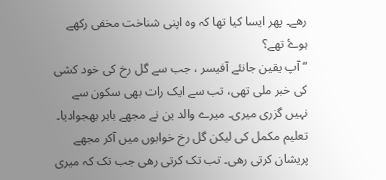رھے۔ پھر ایسا کیا تھا کہ وہ اپنی شناخت مخفی رکھے ہوۓ تھے؟
“ آپ یقین جانئے آفیسر ، جب سے گل رخ کی خود کشی کی خبر ملی تھی، تب سے ایک رات بھی سکون سے نہیں گزری میری۔ میرے والد ین نے مجھے باہر بھجوادیا۔ تعلیم مکمل کی لیکن گل رخ خوابوں میں آکر مجھے پریشان کرتی رھی۔ تب تک کرتی رھی جب تک کہ میری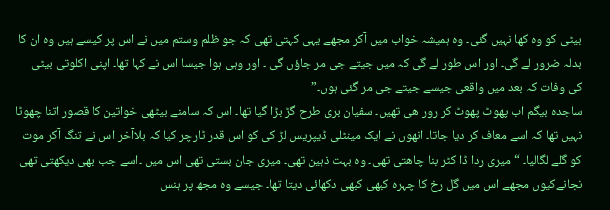بیٹی کو وہ کھا نہیں گئی۔ وہ ہمیشہ خواب میں آکر مجھے یہی کہتی تھی کہ جو ظلم وستم میں نے اس پر کیسے ہیں وہ ان کا بدلہ ضرور لے گی۔ اور اس طور لے گی کہ میں جیتے جی مر جاؤں گی ۔ اور وہی ہوا جیسا اس نے کہا تھا۔ اپنی اکلوتی بیٹی کی وفات کہ بعد میں واقعی جیسے جیتے جی مر گئی ہوں۔”
ساجدہ بیگم اب پھوٹ پھوٹ کر رور ھی تھیں۔ سفیان بری طرح گڑ بڑا گیا تھا۔ اس کہ سامنے بیٹھی خواتین کا قصور اتنا چھوٹا نہیں تھا کہ اسے معاف کر دیا جاتا۔ انھوں نے ایک مینٹلی ڈیپریس لڑ کی کو اس قدر ٹارچر کیا کہ بلاآخر اس نے تنگ آکر موت کو گلے لگالیا۔ “ میری ردا ڈا کٹر بنا چاھتی تھی۔ وہ بہت ذہین تھی۔ میری جان بستی تھی اس میں ۔اسے جب بھی دیکھتی تھی نجانےکیوں مجھے اس میں گل رخ کا چہرہ کبھی کبھی دکھائی دیتا تھا۔ جیسے وہ مجھ پر ہنس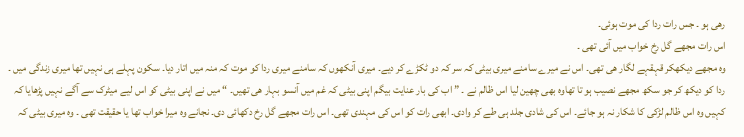رھی ہو ۔ جس رات ردا کی موت ہوئی۔
اس رات مجھے گل رخ خواب میں آئی تھی ۔
وہ مجھے دیکھکر قہقہے لگار ھی تھی۔ اس نے میرے سامنے میری بیٹی کہ سر کہ دو ٹکڑے کر دیے۔ میری آنکھوں کہ سامنے میری ردا کو موت کہ منہ میں اتار دیا۔ سکون پہلے ہی نہیں تھا میری زندگی میں ۔ ردا کو دیکھ کر جو سکھ مجھے نصیب ہو تا تھاوہ بھی چھین لیا اس ظالم نے ۔ ” اب کی بار عنایت بیگم اپنی بیٹی کہ غم میں آنسو بہار ھی تھیں۔ “ میں نے اپنی بیٹی کو اس لیے میٹرک سے آگے نہیں پڑھایا کہ کہیں وہ اس ظالم لڑکی کا شکار نہ ہو جائے۔ اس کی شادی جلد ہی طے کر وادی۔ ابھی رات کو اس کی مہندی تھی۔ اس رات مجھے گل رخ دکھائی دی۔ نجانے وہ میرا خواب تھا یا حقیقت تھی ۔ وہ میری بیٹی کہ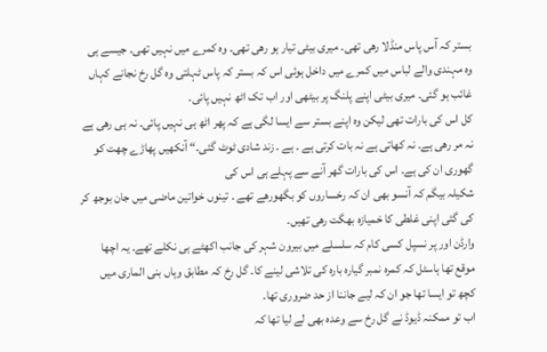بستر کہ آس پاس منڈلا رھی تھی۔ میری بیٹی تیار ہو رھی تھی۔ وہ کمرے میں نہیں تھی۔ جیسے ہی وہ مہندی والے لباس میں کمرے میں داخل ہوئی اس کہ بستر کہ پاس ٹہلتی وہ گل رخ نجانے کہاں غائب ہو گئی۔ میری بیٹی اپنے پلنگ پر بیٹھی اور اب تک اٹھ نہیں پائی۔
کل اس کی بارات تھی لیکن وہ اپنے بستر سے ایسا لگی ہے کہ پھر اٹھ ہی نہیں پائی۔ نہ ہی رھی ہے نہ مر رھی ہے۔ نہ کھاتی ہے نہ بات کرتی ہے ۔ ہے ۔ زند شادی ٹوٹ گئی۔“ آنکھیں پھاڑے چھت کو گھوری ان کی ہے۔ اس کی بارات گھر آنے سے پہلے ہی اس کی
شکیلہ بیگم کہ آنسو بھی ان کہ رخساروں کو بگھورھے تھے ۔ تینوں خواتین ماضی میں جان بوجھ کر کی گئی اپنی غلطی کا خمیازہ بھگت رھی تھیں۔
وارڈن اور پر نسپل کسی کام کہ سلسلے میں بیرون شہر کی جانب اکھٹے ہی نکلے تھے۔ یہ اچھا موقع تھا ہاسٹل کہ کمرہ نمبر گیارہ بارہ کی تلاشی لینے کا۔ گل رخ کہ مطابق وہاں بنی الماری میں کچھ تو ایسا تھا جو ان کہ لیے جاننا از حد ضروری تھا۔
اب تو ممکنہ ڈیوڈ نے گل رخ سے وعدہ بھی لے لیا تھا کہ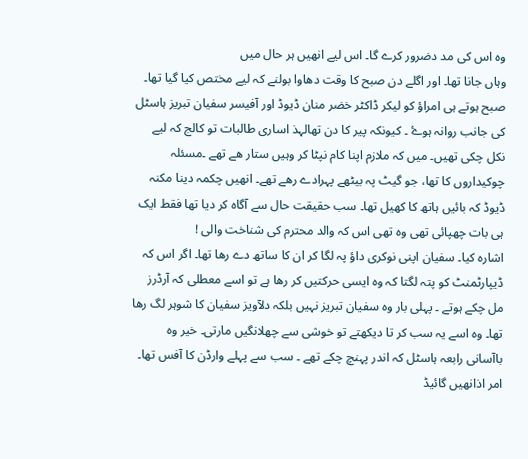وہ اس کی مد دضرور کرے گا۔ اس لیے انھیں ہر حال میں
وہاں جانا تھا۔ اور اگلے دن صبح کا وقت دھاوا بولنے کہ لیے مختص کیا گیا تھا۔ صبح ہوتے ہی امراؤ کو لیکر ڈاکٹر خضر منان ڈیوڈ اور آفیسر سفیان تبریز ہاسٹل کی جانب روانہ ہوۓ ۔ کیونکہ پیر کا دن تھالہذ اساری طالبات تو کالج کہ لیے نکل چکی تھیں۔ میں کہ ملازم اپنا کام نپٹا کر وہیں ستار ھے تھے ۔مسئلہ چوکیداروں کا تھا، جو گیٹ پہ بیٹھے پہرادے رھے تھے۔ انھیں چکمہ دینا مکنہ ڈیوڈ کہ بائیں ہاتھ کا کھیل تھا۔ سب حقیقت حال سے آگاہ کر دیا تھا فقط ایک ہی بات چھپائی تھی وہ تھی اس کہ والد محترم کی شناخت والی !
اشارہ کیا۔ سفیان اپنی نوکری داؤ پہ لگا کر ان کا ساتھ دے رھا تھا۔ اگر اس کہ ڈیپارٹمنٹ کو پتہ لگتا کہ وہ ایسی حرکتیں کر رھا ہے تو اسے معطلی کہ آرڈرز مل چکے ہوتے ۔ پہلی بار وہ سفیان تبریز نہیں بلکہ دلآویز سفیان کا شوہر لگ رھا تھا۔ وہ اسے یہ سب کر تا دیکھتے تو خوشی سے چھلانگیں مارتی۔ خیر وہ باآسانی رابعہ ہاسٹل کہ اندر پہنچ چکے تھے ۔ سب سے پہلے وارڈن کا آفس تھا۔ امر اذانھیں گائیڈ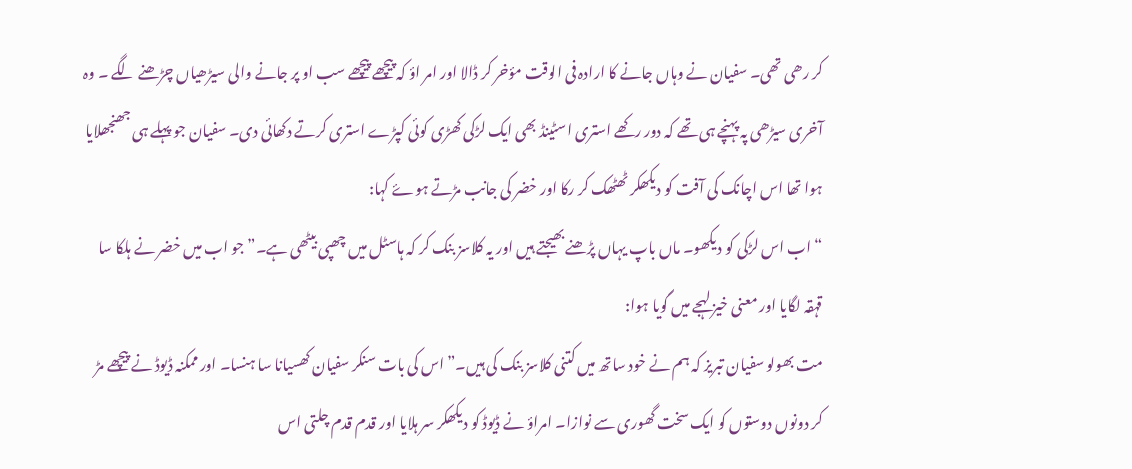کر رھی تھی۔ سفیان نے وہاں جانے کا ارادہ فی الوقت مؤخر کر ڈالا اور امر اؤ کہ پیچھے پیچھے سب او پر جانے والی سیڑھیاں چڑھنے لگے ۔ وہ آخری سیڑھی پہ پہنچے ہی تھے کہ دور رکھے استری اسٹینڈ بھی ایک لڑکی کھڑی کوئی کپڑے استری کرتے دکھائی دی۔ سفیان جو پہلے ہی جھنجھلایا ہوا تھا اس اچانک کی آفت کو دیکھکر ٹھٹھک کر رکا اور خضر کی جانب مڑتے ہوۓ کہا:
“ اب اس لڑکی کو دیکھو۔ ماں باپ یہاں پڑھنے بھیجتے ہیں اور یہ کلاسز بنک کر کہ ہاسٹل میں چھپی بیٹھی ہے۔” جو اب میں خضر نے ہلکا سا قہقہ لگایا اور معنی خیز لہجے میں گویا ہوا:
مت بھولو سفیان تبریز کہ ہم نے خود ساتھ میں کتنی کلاسز بنک کی ہیں۔” اس کی بات سنکر سفیان کھسیانا سا ہنسا۔ اور ممکنہ ڈیوڈ نے پیچھے مڑ کر دونوں دوستوں کو ایک سخت گھوری سے نوازا۔ امراؤ نے ڈیوڈ کو دیکھکر سر ہلایا اور قدم قدم چلتی اس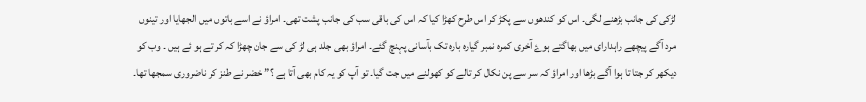لڑکی کی جانب بڑھنے لگی۔ اس کو کندھوں سے پکڑ کر اس طرح کھڑا کیا کہ اس کی باقی سب کی جانب پشت تھی۔ امراؤ نے اسے باتوں میں الجھایا اور تینوں مرد آگے پیچھے راہدارای میں بھاگتے ہوۓ آخری کمرہ نمبر گیارہ بارہ تک بآسانی پہنچ گئے۔ امراؤ بھی جلد ہی لڑ کی سے جان چھڑا کہ کر تے ہو ئے ہیں ۔ وب کو دیکھر کر جتا تا ہوا آگے بڑھا اور امراؤ کہ سر سے پن نکال کر تالے کو کھولنے میں جت گیا۔ تو آپ کو یہ کام بھی آتا ہے ؟” خضر نے طنز کر ناضروری سمجھا تھا۔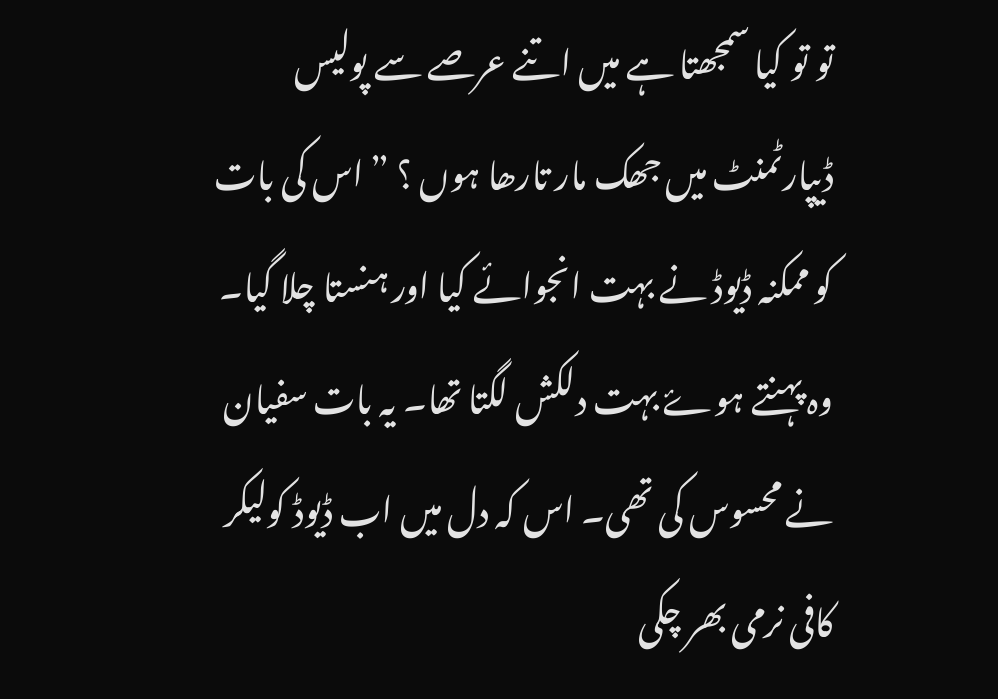تو تو کیا سمجھتا ہے میں اتنے عرصے سے پولیس ڈیپارٹمنٹ میں جھک مار تارھا ہوں ؟ ” اس کی بات کو ممکنہ ڈیوڈ نے بہت انجوائے کیا اور ہنستا چلا گیا۔
وہ پہنتے ہوۓ بہت دلکش لگتا تھا۔ یہ بات سفیان نے محسوس کی تھی۔ اس کہ دل میں اب ڈیوڈ کولیکر کافی نرمی بھر چکی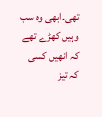تھی۔ابھی وہ سب وہیں کھڑے تھے کہ انھیں کسی کہ تیز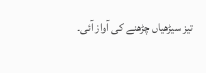تیز سیڑھیاں چڑھنے کی آواز آئی۔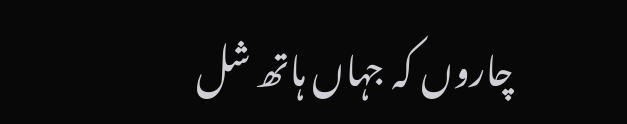چاروں کہ جہاں ہاتھ شل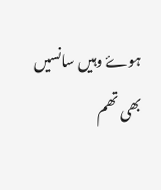ہوۓ وہیں سانسیں بھی تھم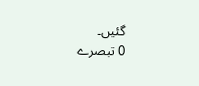گئیں۔
0 تبصرے